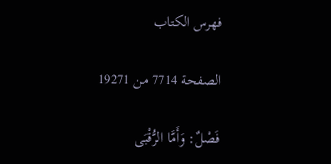فهرس الكتاب

الصفحة 7714 من 19271

فَصْلٌ: وَأَمَّا الرُّقْبَى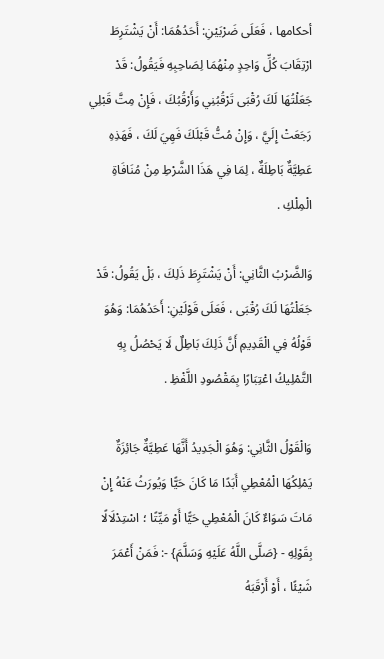أحكامها ، فَعَلَى ضَرْبَيْنِ: أَحَدُهُمَا: أَنْ يَشْتَرِطَ ارْتِقَابَ كُلِّ وَاحِدٍ مِنْهُمَا لِصَاحِبِهِ فَيَقُولُ: قَدْ جَعَلْتُهَا لَكَ رُقْبَى تَرْقُبُنِي وَأَرْقُبُكَ ، فَإِنْ مِتَّ قَبْلِي رَجَعَتْ إِلَيَّ ، وَإِنْ مُتُّ قَبْلَكَ فَهِيَ لَكَ ، فَهَذِهِ عَطِيَّةٌ بَاطِلَةٌ ، لِمَا فِي هَذَا الشَّرْطِ مِنْ مُنَافَاةِ الْمِلْكِ .

وَالضَّرْبُ الثَّانِي: أَنْ يَشْتَرِطَ ذَلِكَ ، بَلْ يَقُولُ: قَدْ جَعَلْتُهَا لَكَ رُقْبَى ، فَعَلَى قَوْلَيْنِ: أَحَدُهُمَا: وَهُوَ قَوْلُهُ فِي الْقَدِيمِ أَنَّ ذَلِكَ بَاطِلٌ لَا يَحْصُلُ بِهِ التَّمْلِيكُ اعْتِبَارًا بِمَقْصُودِ اللَّفْظِ .

وَالْقَوْلُ الثَّانِي: وَهُوَ الْجَدِيدُ أَنَّهَا عَطِيَّةٌ جَائِزَةٌ يَمْلِكُهَا الْمُعْطِي أَبَدًا مَا كَانَ حَيًّا وَيُورَثُ عَنْهُ إِنْ مَاتَ سَوَاءٌ كَانَ الْمُعْطِي حَيًّا أَوْ مَيِّتًا ؛ اسْتِدْلَالًا بِقَوْلِهِ - {صَلَّى اللَّهُ عَلَيْهِ وَسَلَّمَ} -: فَمَنْ أَعْمَرَ شَيْئًا ، أَوْ أَرْقَبَهُ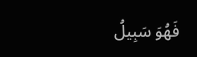فَهُوَ سَبِيلُ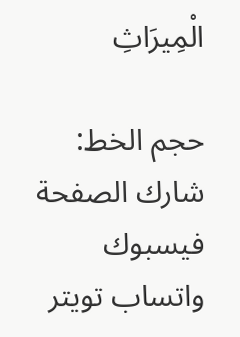الْمِيرَاثِ

حجم الخط:
شارك الصفحة
فيسبوك واتساب تويتر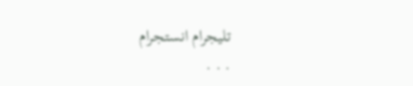تليجرام انستجرام
. . .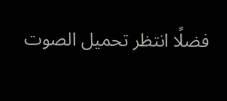فضلًا انتظر تحميل الصوت